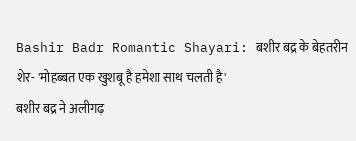Bashir Badr Romantic Shayari: बशीर बद्र के बेहतरीन शेर- 'मोहब्बत एक खुशबू है हमेशा साथ चलती है'
बशीर बद्र ने अलीगढ़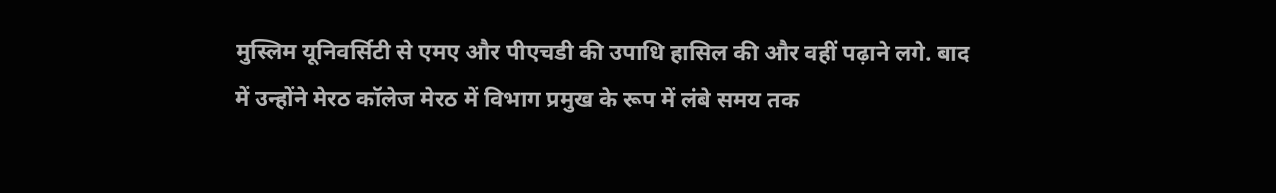मुस्लिम यूनिवर्सिटी से एमए और पीएचडी की उपाधि हासिल की और वहीं पढ़ाने लगे. बाद में उन्होंने मेरठ कॉलेज मेरठ में विभाग प्रमुख के रूप में लंबे समय तक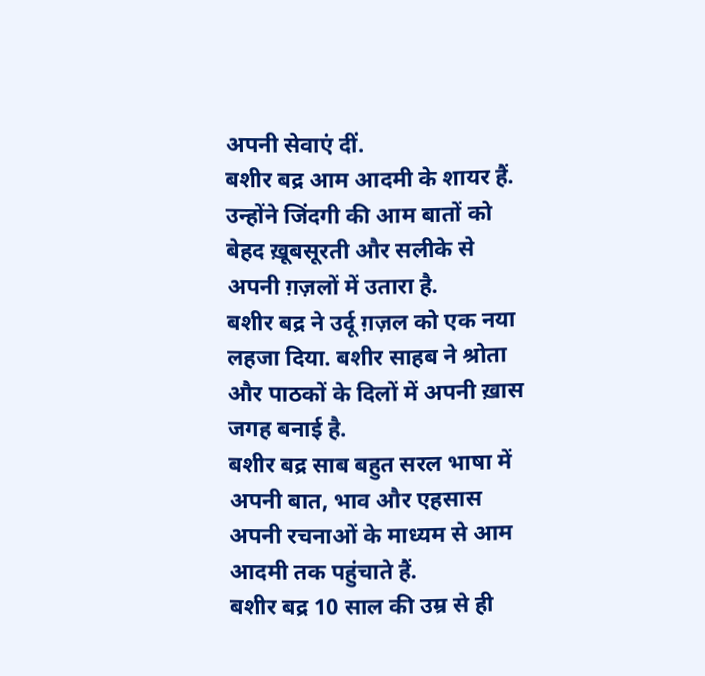अपनी सेवाएं दीं.
बशीर बद्र आम आदमी के शायर हैं. उन्होंने जिंदगी की आम बातों को बेहद ख़ूबसूरती और सलीके से अपनी ग़ज़लों में उतारा है.
बशीर बद्र ने उर्दू ग़ज़ल को एक नया लहजा दिया. बशीर साहब ने श्रोता और पाठकों के दिलों में अपनी ख़ास जगह बनाई है.
बशीर बद्र साब बहुत सरल भाषा में अपनी बात, भाव और एहसास अपनी रचनाओं के माध्यम से आम आदमी तक पहुंचाते हैं.
बशीर बद्र 10 साल की उम्र से ही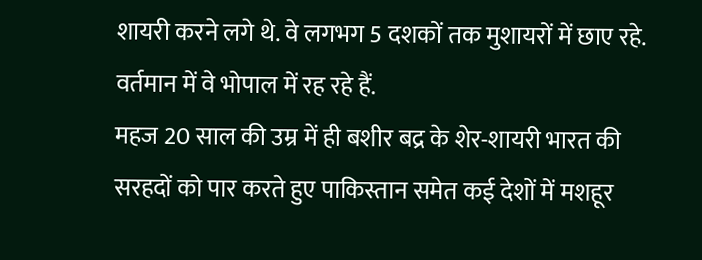शायरी करने लगे थे. वे लगभग 5 दशकों तक मुशायरों में छाए रहे. वर्तमान में वे भोपाल में रह रहे हैं.
महज 20 साल की उम्र में ही बशीर बद्र के शेर-शायरी भारत की सरहदों को पार करते हुए पाकिस्तान समेत कई देशों में मशहूर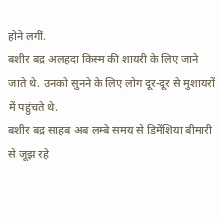होने लगीं.
बशीर बद्र अलहदा किस्म की शायरी के लिए जाने जाते थे. उनको सुनने के लिए लोग दूर-दूर से मुशायरों में पहुंचते थे.
बशीर बद्र साहब अब लम्बे समय से डिमेंशिया बीमारी से जूझ रहे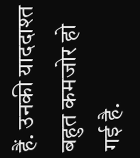हैं. उनकी याददाश्त बहुत कमजोर हो गई है.